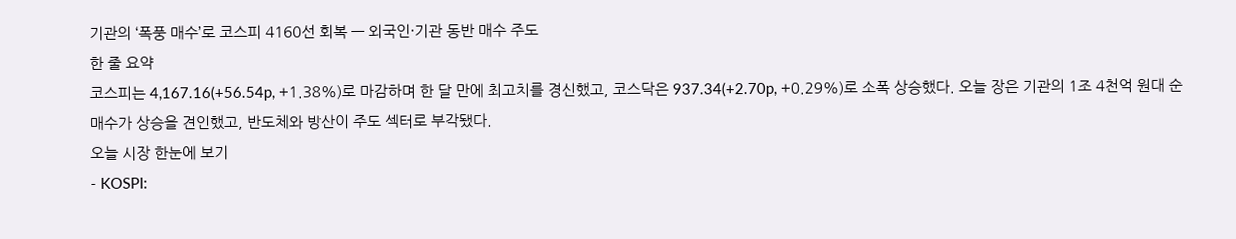기관의 ‘폭풍 매수’로 코스피 4160선 회복 — 외국인·기관 동반 매수 주도
한 줄 요약
코스피는 4,167.16(+56.54p, +1.38%)로 마감하며 한 달 만에 최고치를 경신했고, 코스닥은 937.34(+2.70p, +0.29%)로 소폭 상승했다. 오늘 장은 기관의 1조 4천억 원대 순매수가 상승을 견인했고, 반도체와 방산이 주도 섹터로 부각됐다.
오늘 시장 한눈에 보기
- KOSPI: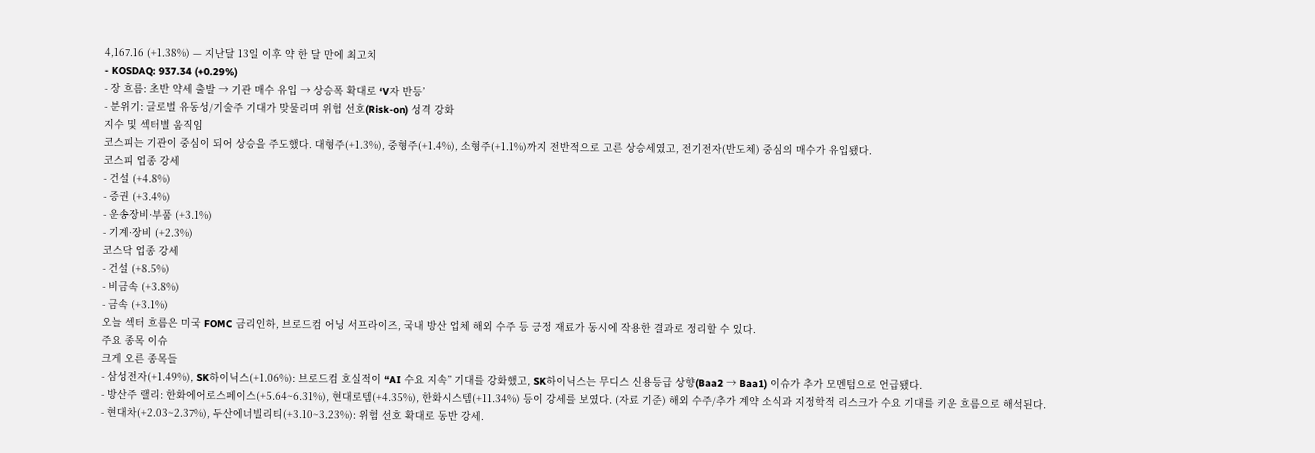4,167.16 (+1.38%) — 지난달 13일 이후 약 한 달 만에 최고치
- KOSDAQ: 937.34 (+0.29%)
- 장 흐름: 초반 약세 출발 → 기관 매수 유입 → 상승폭 확대로 ‘V자 반등’
- 분위기: 글로벌 유동성/기술주 기대가 맞물리며 위험 선호(Risk-on) 성격 강화
지수 및 섹터별 움직임
코스피는 기관이 중심이 되어 상승을 주도했다. 대형주(+1.3%), 중형주(+1.4%), 소형주(+1.1%)까지 전반적으로 고른 상승세였고, 전기전자(반도체) 중심의 매수가 유입됐다.
코스피 업종 강세
- 건설 (+4.8%)
- 증권 (+3.4%)
- 운송장비·부품 (+3.1%)
- 기계·장비 (+2.3%)
코스닥 업종 강세
- 건설 (+8.5%)
- 비금속 (+3.8%)
- 금속 (+3.1%)
오늘 섹터 흐름은 미국 FOMC 금리인하, 브로드컴 어닝 서프라이즈, 국내 방산 업체 해외 수주 등 긍정 재료가 동시에 작용한 결과로 정리할 수 있다.
주요 종목 이슈
크게 오른 종목들
- 삼성전자(+1.49%), SK하이닉스(+1.06%): 브로드컴 호실적이 “AI 수요 지속” 기대를 강화했고, SK하이닉스는 무디스 신용등급 상향(Baa2 → Baa1) 이슈가 추가 모멘텀으로 언급됐다.
- 방산주 랠리: 한화에어로스페이스(+5.64~6.31%), 현대로템(+4.35%), 한화시스템(+11.34%) 등이 강세를 보였다. (자료 기준) 해외 수주/추가 계약 소식과 지정학적 리스크가 수요 기대를 키운 흐름으로 해석된다.
- 현대차(+2.03~2.37%), 두산에너빌리티(+3.10~3.23%): 위험 선호 확대로 동반 강세.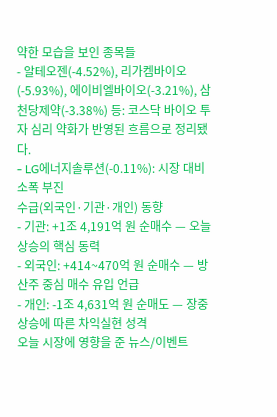약한 모습을 보인 종목들
- 알테오젠(-4.52%), 리가켐바이오(-5.93%), 에이비엘바이오(-3.21%), 삼천당제약(-3.38%) 등: 코스닥 바이오 투자 심리 약화가 반영된 흐름으로 정리됐다.
- LG에너지솔루션(-0.11%): 시장 대비 소폭 부진
수급(외국인·기관·개인) 동향
- 기관: +1조 4,191억 원 순매수 — 오늘 상승의 핵심 동력
- 외국인: +414~470억 원 순매수 — 방산주 중심 매수 유입 언급
- 개인: -1조 4,631억 원 순매도 — 장중 상승에 따른 차익실현 성격
오늘 시장에 영향을 준 뉴스/이벤트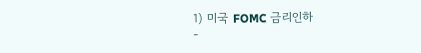1) 미국 FOMC 금리인하
-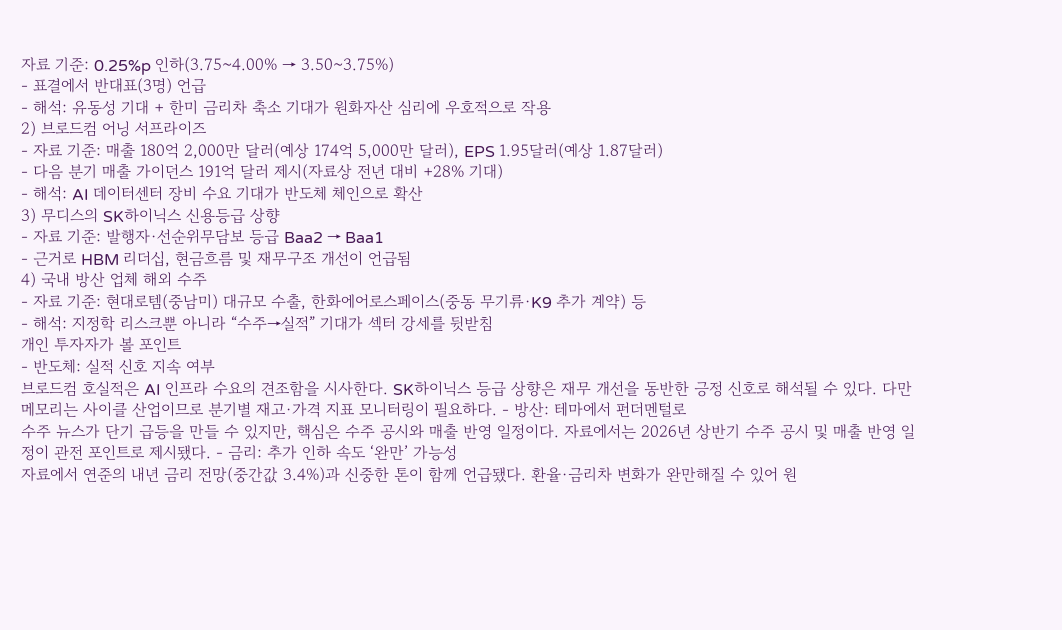자료 기준: 0.25%p 인하(3.75~4.00% → 3.50~3.75%)
- 표결에서 반대표(3명) 언급
- 해석: 유동성 기대 + 한미 금리차 축소 기대가 원화자산 심리에 우호적으로 작용
2) 브로드컴 어닝 서프라이즈
- 자료 기준: 매출 180억 2,000만 달러(예상 174억 5,000만 달러), EPS 1.95달러(예상 1.87달러)
- 다음 분기 매출 가이던스 191억 달러 제시(자료상 전년 대비 +28% 기대)
- 해석: AI 데이터센터 장비 수요 기대가 반도체 체인으로 확산
3) 무디스의 SK하이닉스 신용등급 상향
- 자료 기준: 발행자·선순위무담보 등급 Baa2 → Baa1
- 근거로 HBM 리더십, 현금흐름 및 재무구조 개선이 언급됨
4) 국내 방산 업체 해외 수주
- 자료 기준: 현대로템(중남미) 대규모 수출, 한화에어로스페이스(중동 무기류·K9 추가 계약) 등
- 해석: 지정학 리스크뿐 아니라 “수주→실적” 기대가 섹터 강세를 뒷받침
개인 투자자가 볼 포인트
- 반도체: 실적 신호 지속 여부
브로드컴 호실적은 AI 인프라 수요의 견조함을 시사한다. SK하이닉스 등급 상향은 재무 개선을 동반한 긍정 신호로 해석될 수 있다. 다만 메모리는 사이클 산업이므로 분기별 재고·가격 지표 모니터링이 필요하다. - 방산: 테마에서 펀더멘털로
수주 뉴스가 단기 급등을 만들 수 있지만, 핵심은 수주 공시와 매출 반영 일정이다. 자료에서는 2026년 상반기 수주 공시 및 매출 반영 일정이 관전 포인트로 제시됐다. - 금리: 추가 인하 속도 ‘완만’ 가능성
자료에서 연준의 내년 금리 전망(중간값 3.4%)과 신중한 톤이 함께 언급됐다. 환율·금리차 변화가 완만해질 수 있어 원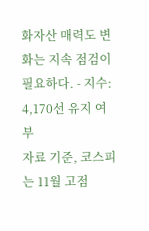화자산 매력도 변화는 지속 점검이 필요하다. - 지수: 4,170선 유지 여부
자료 기준, 코스피는 11월 고점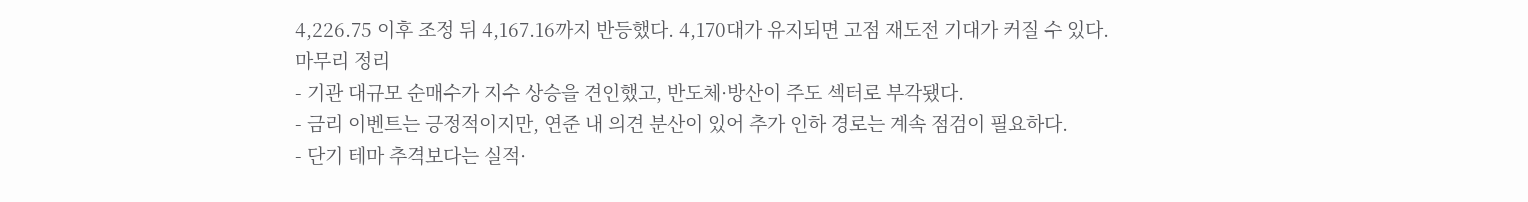4,226.75 이후 조정 뒤 4,167.16까지 반등했다. 4,170대가 유지되면 고점 재도전 기대가 커질 수 있다.
마무리 정리
- 기관 대규모 순매수가 지수 상승을 견인했고, 반도체·방산이 주도 섹터로 부각됐다.
- 금리 이벤트는 긍정적이지만, 연준 내 의견 분산이 있어 추가 인하 경로는 계속 점검이 필요하다.
- 단기 테마 추격보다는 실적·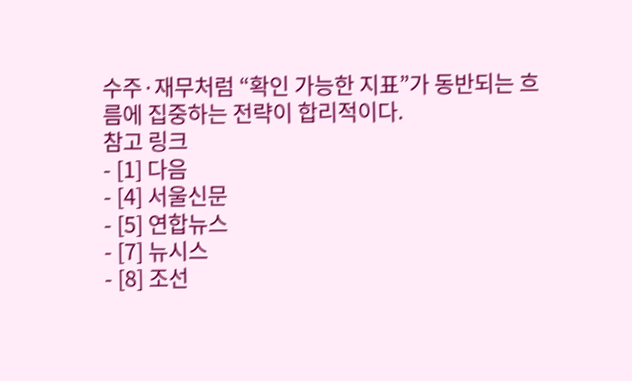수주·재무처럼 “확인 가능한 지표”가 동반되는 흐름에 집중하는 전략이 합리적이다.
참고 링크
- [1] 다음
- [4] 서울신문
- [5] 연합뉴스
- [7] 뉴시스
- [8] 조선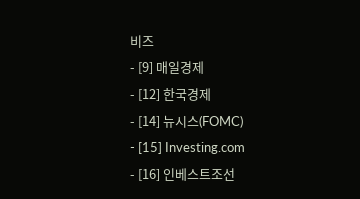비즈
- [9] 매일경제
- [12] 한국경제
- [14] 뉴시스(FOMC)
- [15] Investing.com
- [16] 인베스트조선